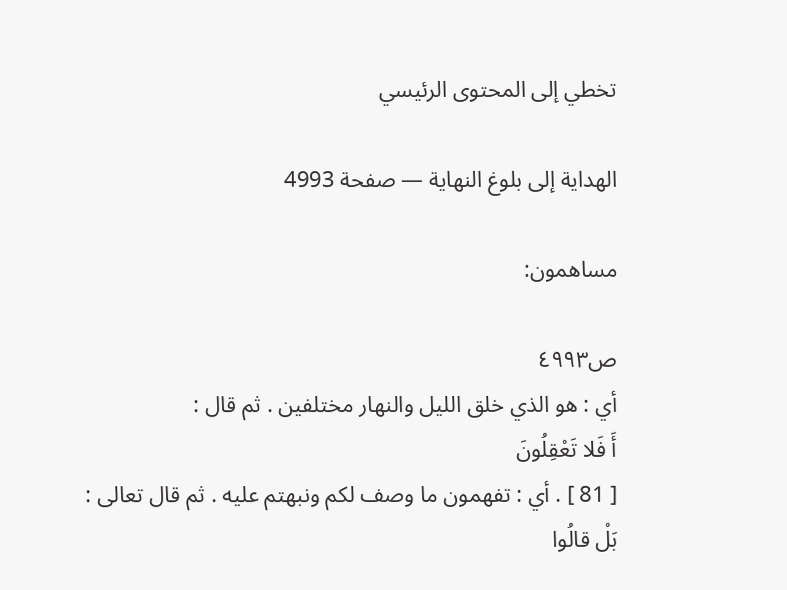تخطي إلى المحتوى الرئيسي

الهداية إلى بلوغ النهاية — صفحة 4993

مساهمون:

ص٤٩٩٣
أي : هو الذي خلق الليل والنهار مختلفين . ثم قال :
أَ فَلا تَعْقِلُونَ
[ 81 ] . أي : تفهمون ما وصف لكم ونبهتم عليه . ثم قال تعالى :
بَلْ قالُوا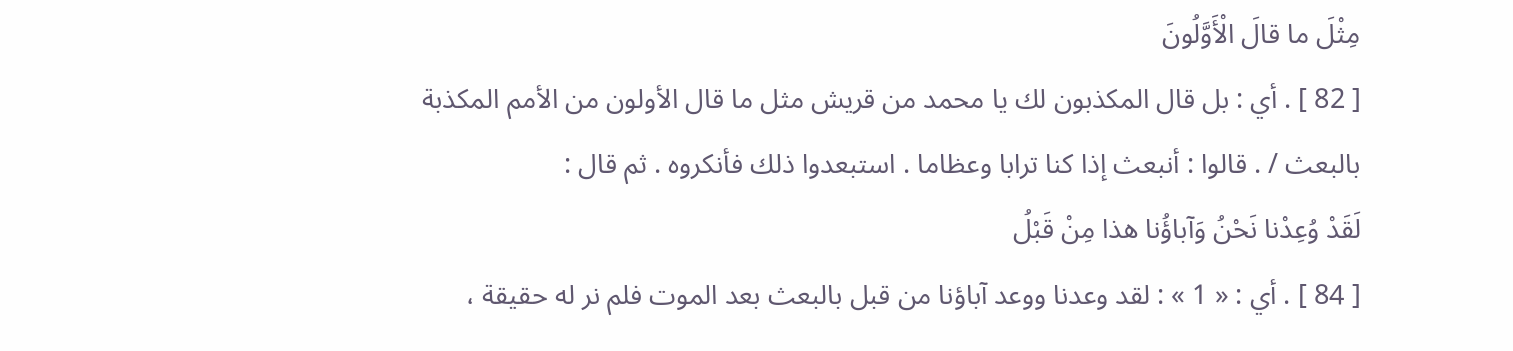مِثْلَ ما قالَ الْأَوَّلُونَ
[ 82 ] . أي : بل قال المكذبون لك يا محمد من قريش مثل ما قال الأولون من الأمم المكذبة بالبعث / . قالوا : أنبعث إذا كنا ترابا وعظاما . استبعدوا ذلك فأنكروه . ثم قال :
لَقَدْ وُعِدْنا نَحْنُ وَآباؤُنا هذا مِنْ قَبْلُ
[ 84 ] . أي : « 1 » : لقد وعدنا ووعد آباؤنا من قبل بالبعث بعد الموت فلم نر له حقيقة ،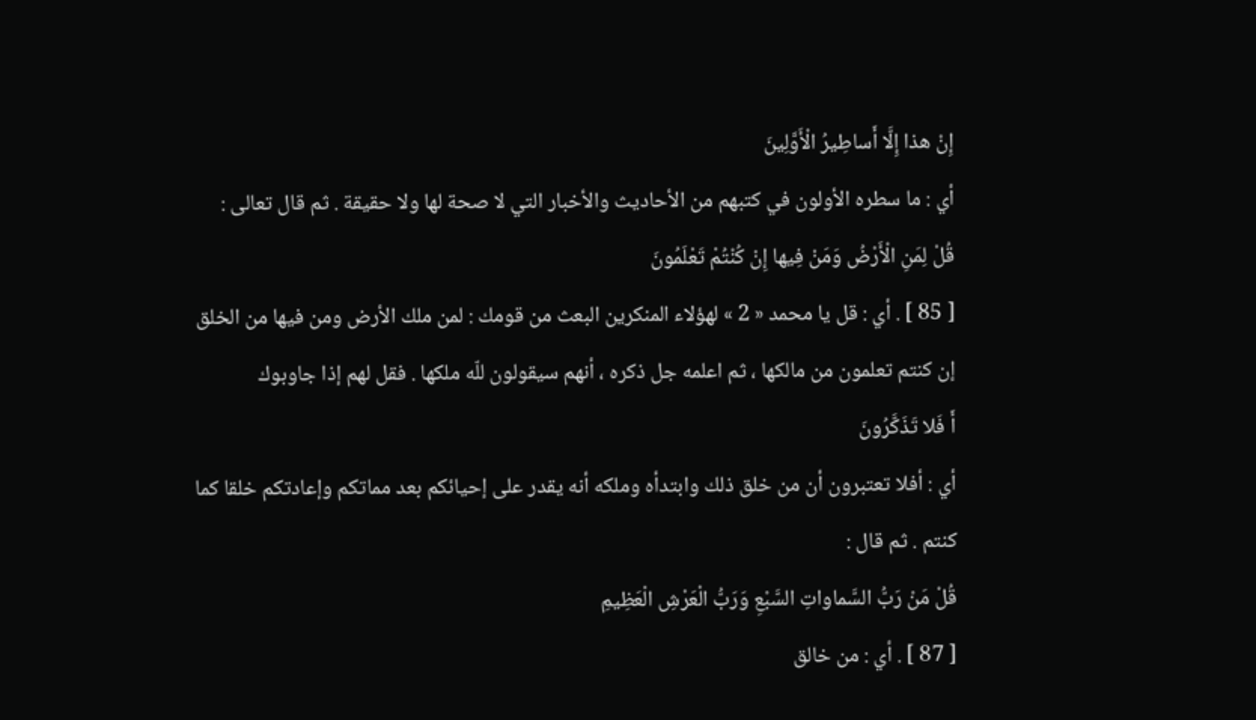إِنْ هذا إِلَّا أَساطِيرُ الْأَوَّلِينَ
أي : ما سطره الأولون في كتبهم من الأحاديث والأخبار التي لا صحة لها ولا حقيقة . ثم قال تعالى :
قُلْ لِمَنِ الْأَرْضُ وَمَنْ فِيها إِنْ كُنْتُمْ تَعْلَمُونَ
[ 85 ] . أي : قل يا محمد « 2 » لهؤلاء المنكرين البعث من قومك : لمن ملك الأرض ومن فيها من الخلق إن كنتم تعلمون من مالكها ، ثم اعلمه جل ذكره ، أنهم سيقولون للّه ملكها . فقل لهم إذا جاوبوك
أَ فَلا تَذَكَّرُونَ
أي : أفلا تعتبرون أن من خلق ذلك وابتدأه وملكه أنه يقدر على إحيائكم بعد مماتكم وإعادتكم خلقا كما كنتم . ثم قال :
قُلْ مَنْ رَبُّ السَّماواتِ السَّبْعِ وَرَبُّ الْعَرْشِ الْعَظِيمِ
[ 87 ] . أي : من خالق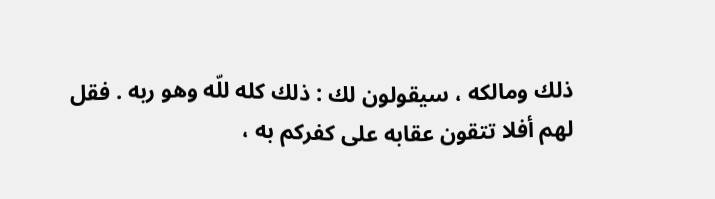ذلك ومالكه ، سيقولون لك : ذلك كله للّه وهو ربه . فقل لهم أفلا تتقون عقابه على كفركم به ،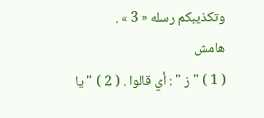وتكذيبكم رسله « 3 » .
هامش
( 1 ) " ز " : أي قالوا . ( 2 ) " يا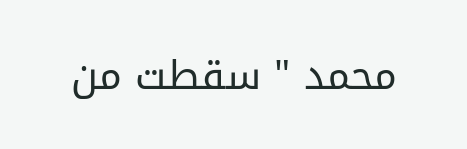محمد " سقطت من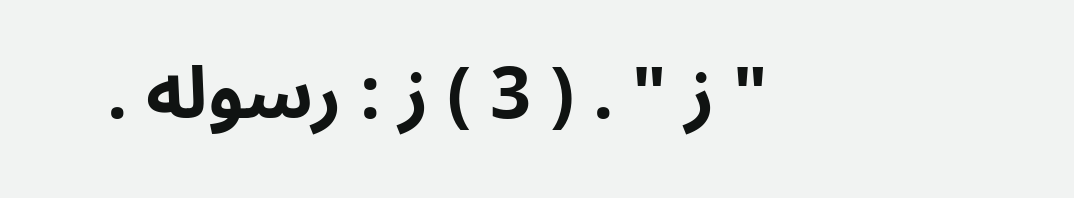" ز " . ( 3 ) ز : رسوله .